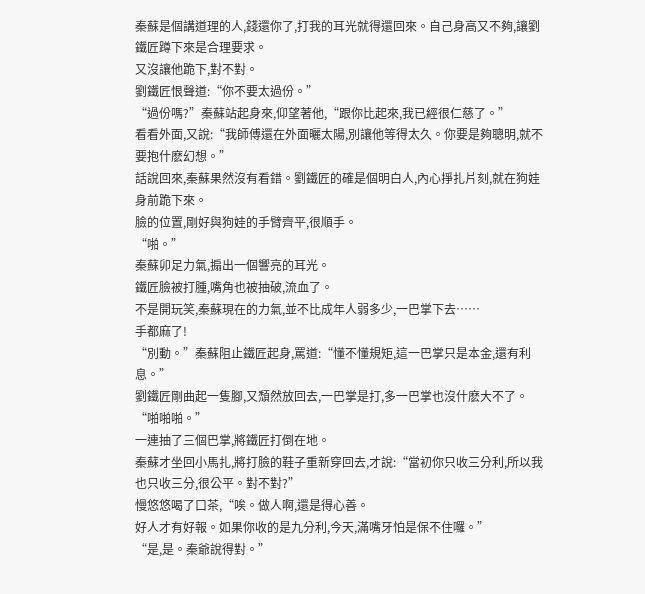秦蘇是個講道理的人,錢還你了,打我的耳光就得還回來。自己身高又不夠,讓劉鐵匠蹲下來是合理要求。
又沒讓他跪下,對不對。
劉鐵匠恨聲道:“你不要太過份。”
“過份嗎?”秦蘇站起身來,仰望著他,“跟你比起來,我已經很仁慈了。”
看看外面,又說:“我師傅還在外面曬太陽,別讓他等得太久。你要是夠聰明,就不要抱什麽幻想。”
話說回來,秦蘇果然沒有看錯。劉鐵匠的確是個明白人,內心掙扎片刻,就在狗娃身前跪下來。
臉的位置,剛好與狗娃的手臂齊平,很順手。
“啪。”
秦蘇卯足力氣,搧出一個響亮的耳光。
鐵匠臉被打腫,嘴角也被抽破,流血了。
不是開玩笑,秦蘇現在的力氣,並不比成年人弱多少,一巴掌下去……
手都麻了!
“別動。”秦蘇阻止鐵匠起身,罵道:“懂不懂規矩,這一巴掌只是本金,還有利息。”
劉鐵匠剛曲起一隻腳,又頹然放回去,一巴掌是打,多一巴掌也沒什麽大不了。
“啪啪啪。”
一連抽了三個巴掌,將鐵匠打倒在地。
秦蘇才坐回小馬扎,將打臉的鞋子重新穿回去,才說:“當初你只收三分利,所以我也只收三分,很公平。對不對?”
慢悠悠喝了口茶,“唉。做人啊,還是得心善。
好人才有好報。如果你收的是九分利,今天,滿嘴牙怕是保不住囉。”
“是,是。秦爺說得對。”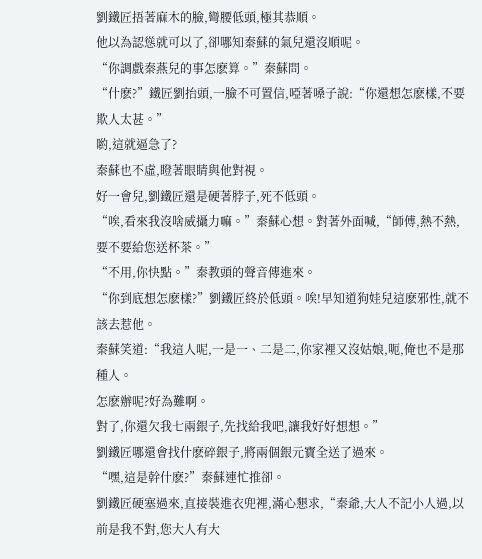劉鐵匠捂著麻木的臉,彎腰低頭,極其恭順。
他以為認慫就可以了,卻哪知秦蘇的氣兒還沒順呢。
“你調戲秦燕兒的事怎麽算。”秦蘇問。
“什麽?”鐵匠劉抬頭,一臉不可置信,啞著嗓子說:“你還想怎麽樣,不要欺人太甚。”
喲,這就逼急了?
秦蘇也不虛,瞪著眼睛與他對視。
好一會兒,劉鐵匠還是硬著脖子,死不低頭。
“唉,看來我沒啥威攝力嘛。”秦蘇心想。對著外面喊,“師傅,熱不熱,要不要給您送杯茶。”
“不用,你快點。”秦教頭的聲音傳進來。
“你到底想怎麽樣?”劉鐵匠終於低頭。唉!早知道狗娃兒這麽邪性,就不該去惹他。
秦蘇笑道:“我這人呢,一是一、二是二,你家裡又沒姑娘,呃,俺也不是那種人。
怎麽辦呢?好為難啊。
對了,你還欠我七兩銀子,先找給我吧,讓我好好想想。”
劉鐵匠哪還會找什麽碎銀子,將兩個銀元寶全送了過來。
“嘿,這是幹什麽?”秦蘇連忙推卻。
劉鐵匠硬塞過來,直接裝進衣兜裡,滿心懇求,“秦爺,大人不記小人過,以前是我不對,您大人有大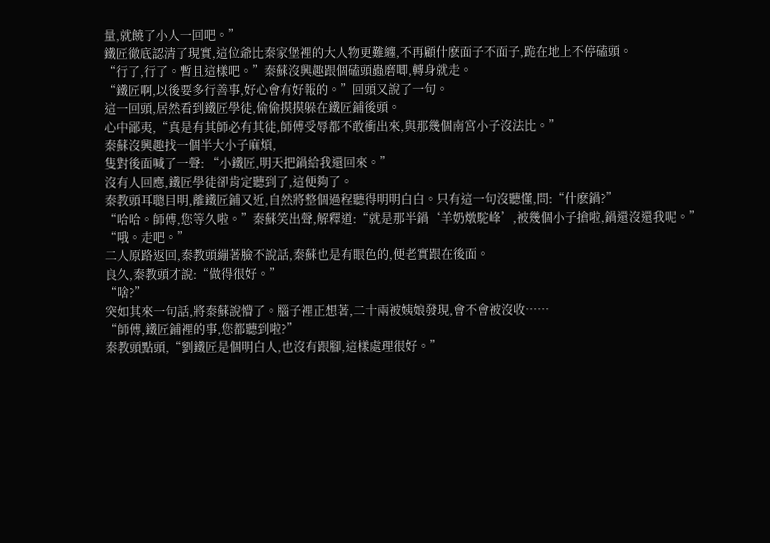量,就饒了小人一回吧。”
鐵匠徹底認清了現實,這位爺比秦家堡裡的大人物更難纏,不再顧什麽面子不面子,跪在地上不停磕頭。
“行了,行了。暫且這樣吧。”秦蘇沒興趣跟個磕頭蟲磨唧,轉身就走。
“鐵匠啊,以後要多行善事,好心會有好報的。”回頭又說了一句。
這一回頭,居然看到鐵匠學徒,偷偷摸摸躲在鐵匠鋪後頭。
心中鄙夷,“真是有其師必有其徒,師傅受辱都不敢衝出來,與那幾個南宮小子沒法比。”
秦蘇沒興趣找一個半大小子麻煩,
隻對後面喊了一聲: “小鐵匠,明天把鍋給我還回來。”
沒有人回應,鐵匠學徒卻肯定聽到了,這便夠了。
秦教頭耳聰目明,離鐵匠鋪又近,自然將整個過程聽得明明白白。只有這一句沒聽懂,問:“什麽鍋?”
“哈哈。師傅,您等久啦。”秦蘇笑出聲,解釋道:“就是那半鍋‘羊奶燉駝峰’,被幾個小子搶啦,鍋還沒還我呢。”
“哦。走吧。”
二人原路返回,秦教頭繃著臉不說話,秦蘇也是有眼色的,便老實跟在後面。
良久,秦教頭才說:“做得很好。”
“啥?”
突如其來一句話,將秦蘇說懵了。腦子裡正想著,二十兩被姨娘發現,會不會被沒收……
“師傅,鐵匠鋪裡的事,您都聽到啦?”
秦教頭點頭,“劉鐵匠是個明白人,也沒有跟腳,這樣處理很好。”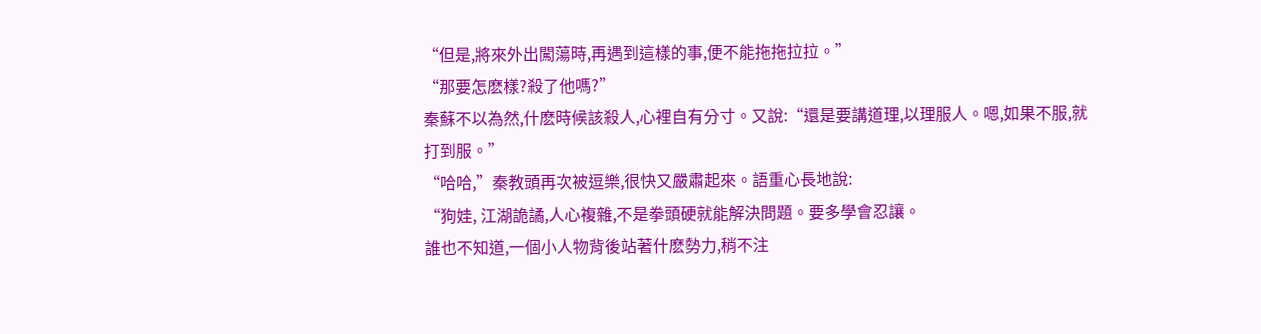“但是,將來外出闖蕩時,再遇到這樣的事,便不能拖拖拉拉。”
“那要怎麽樣?殺了他嗎?”
秦蘇不以為然,什麽時候該殺人,心裡自有分寸。又說:“還是要講道理,以理服人。嗯,如果不服,就打到服。”
“哈哈,”秦教頭再次被逗樂,很快又嚴肅起來。語重心長地說:
“狗娃, 江湖詭譎,人心複雜,不是拳頭硬就能解決問題。要多學會忍讓。
誰也不知道,一個小人物背後站著什麽勢力,稍不注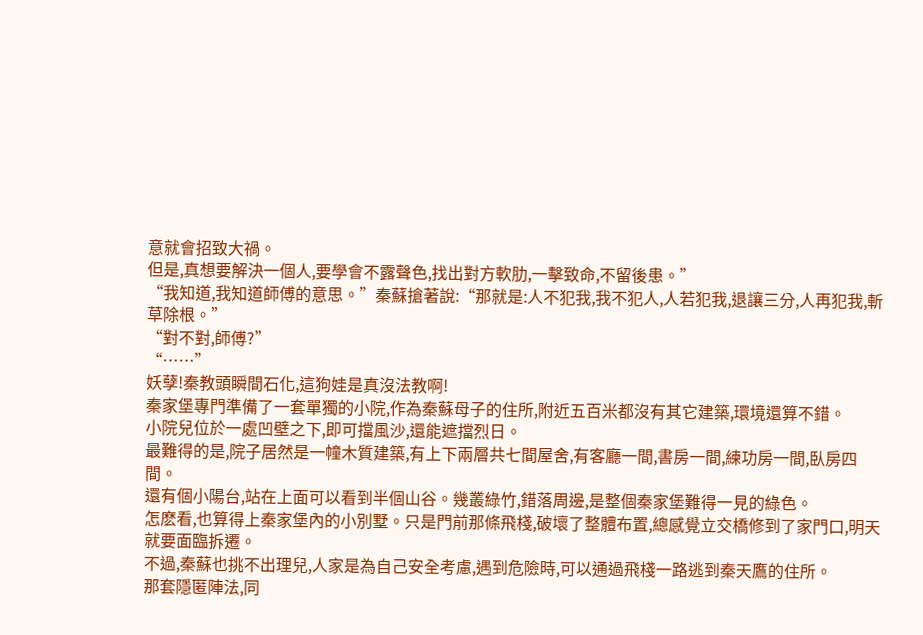意就會招致大禍。
但是,真想要解決一個人,要學會不露聲色,找出對方軟肋,一擊致命,不留後患。”
“我知道,我知道師傅的意思。”秦蘇搶著說:“那就是:人不犯我,我不犯人,人若犯我,退讓三分,人再犯我,斬草除根。”
“對不對,師傅?”
“……”
妖孽!秦教頭瞬間石化,這狗娃是真沒法教啊!
秦家堡專門準備了一套單獨的小院,作為秦蘇母子的住所,附近五百米都沒有其它建築,環境還算不錯。
小院兒位於一處凹壁之下,即可擋風沙,還能遮擋烈日。
最難得的是,院子居然是一幢木質建築,有上下兩層共七間屋舍,有客廳一間,書房一間,練功房一間,臥房四間。
還有個小陽台,站在上面可以看到半個山谷。幾叢綠竹,錯落周邊,是整個秦家堡難得一見的綠色。
怎麽看,也算得上秦家堡內的小別墅。只是門前那條飛棧,破壞了整體布置,總感覺立交橋修到了家門口,明天就要面臨拆遷。
不過,秦蘇也挑不出理兒,人家是為自己安全考慮,遇到危險時,可以通過飛棧一路逃到秦天鷹的住所。
那套隱匿陣法,同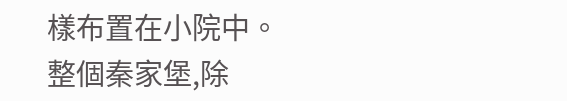樣布置在小院中。
整個秦家堡,除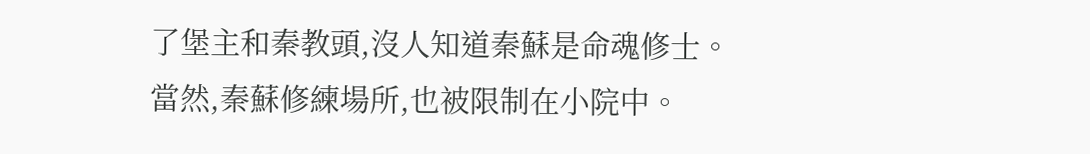了堡主和秦教頭,沒人知道秦蘇是命魂修士。
當然,秦蘇修練場所,也被限制在小院中。